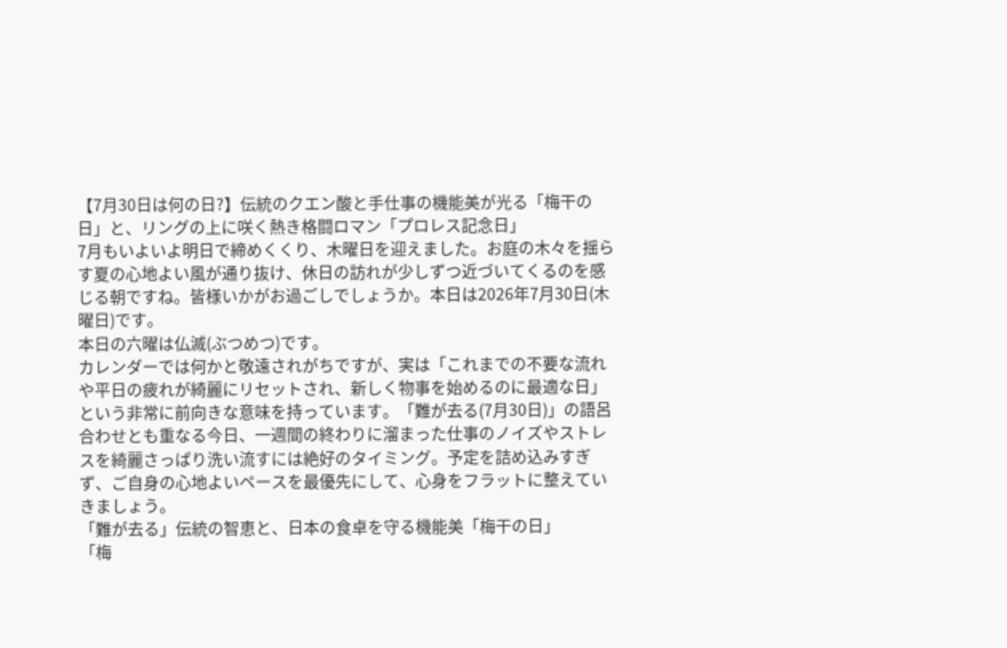【7月30日は何の日?】伝統のクエン酸と手仕事の機能美が光る「梅干の日」と、リングの上に咲く熱き格闘ロマン「プロレス記念日」
7月もいよいよ明日で締めくくり、木曜日を迎えました。お庭の木々を揺らす夏の心地よい風が通り抜け、休日の訪れが少しずつ近づいてくるのを感じる朝ですね。皆様いかがお過ごしでしょうか。本日は2026年7月30日(木曜日)です。
本日の六曜は仏滅(ぶつめつ)です。
カレンダーでは何かと敬遠されがちですが、実は「これまでの不要な流れや平日の疲れが綺麗にリセットされ、新しく物事を始めるのに最適な日」という非常に前向きな意味を持っています。「難が去る(7月30日)」の語呂合わせとも重なる今日、一週間の終わりに溜まった仕事のノイズやストレスを綺麗さっぱり洗い流すには絶好のタイミング。予定を詰め込みすぎず、ご自身の心地よいペースを最優先にして、心身をフラットに整えていきましょう。
「難が去る」伝統の智恵と、日本の食卓を守る機能美「梅干の日」
「梅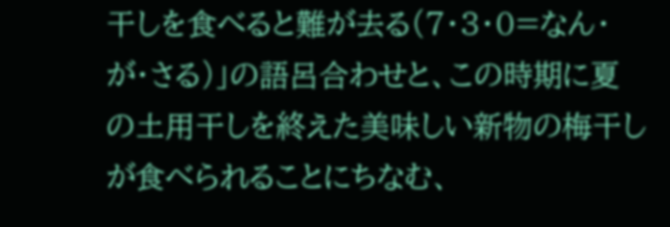干しを食べると難が去る(7・3・0=なん・が・さる)」の語呂合わせと、この時期に夏の土用干しを終えた美味しい新物の梅干しが食べられることにちなむ、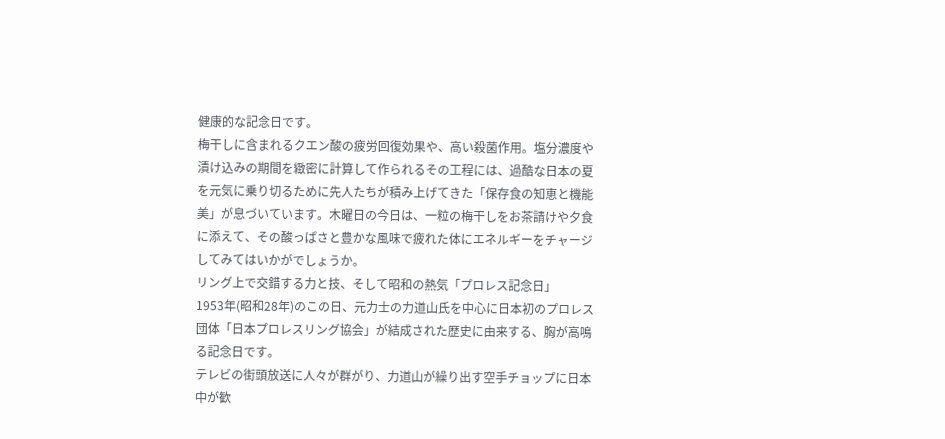健康的な記念日です。
梅干しに含まれるクエン酸の疲労回復効果や、高い殺菌作用。塩分濃度や漬け込みの期間を緻密に計算して作られるその工程には、過酷な日本の夏を元気に乗り切るために先人たちが積み上げてきた「保存食の知恵と機能美」が息づいています。木曜日の今日は、一粒の梅干しをお茶請けや夕食に添えて、その酸っぱさと豊かな風味で疲れた体にエネルギーをチャージしてみてはいかがでしょうか。
リング上で交錯する力と技、そして昭和の熱気「プロレス記念日」
1953年(昭和28年)のこの日、元力士の力道山氏を中心に日本初のプロレス団体「日本プロレスリング協会」が結成された歴史に由来する、胸が高鳴る記念日です。
テレビの街頭放送に人々が群がり、力道山が繰り出す空手チョップに日本中が歓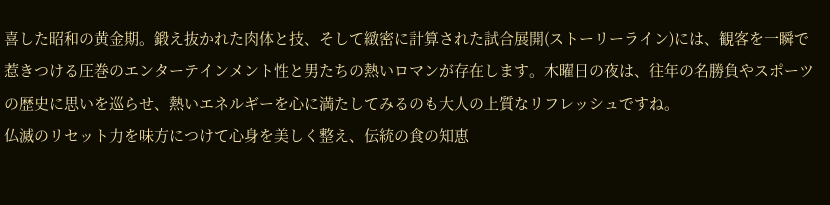喜した昭和の黄金期。鍛え抜かれた肉体と技、そして緻密に計算された試合展開(ストーリーライン)には、観客を一瞬で惹きつける圧巻のエンターテインメント性と男たちの熱いロマンが存在します。木曜日の夜は、往年の名勝負やスポーツの歴史に思いを巡らせ、熱いエネルギーを心に満たしてみるのも大人の上質なリフレッシュですね。
仏滅のリセット力を味方につけて心身を美しく整え、伝統の食の知恵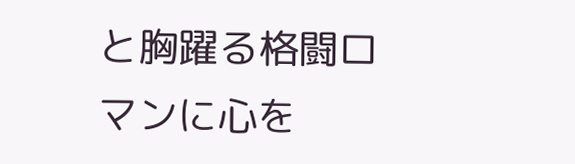と胸躍る格闘ロマンに心を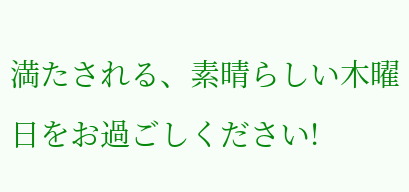満たされる、素晴らしい木曜日をお過ごしください!